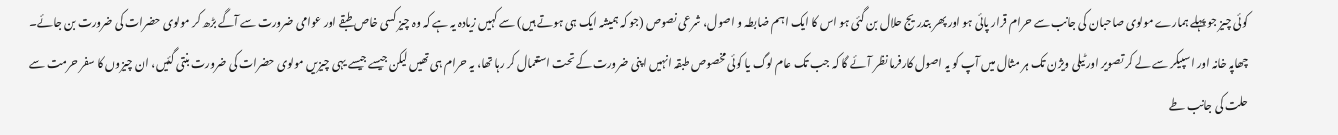کوئی چیز جو پہلے ہمارے مولوی صاحبان کی جانب سے حرام قرار پائی ہو اور پھر بتدریج حلال بن گئی ہو اس کا ایک اہم ضابطہ و اصول، شرعی نصوص (جو کہ ہمیشہ ایک ہی ہوتے ہیں) سے کہیں زیادہ یہ ہے کہ وہ چیز کسی خاص طبقے اور عوامی ضرورت سے آگے بڑھ کر مولوی حضرات کی ضرورت بن جائے۔
چھاپہ خانہ اور اسپیکر سے لے کر تصویر اور ٹیلی ویژن تک ہر مثال میں آپ کو یہ اصول کارفرما نظر آئے گا کہ جب تک عام لوگ یا کوئی مخصوص طبقہ انہیں اپنی ضرورت کے تحت استعمال کر رہا تھا، یہ حرام ہی تھیں لیکن جیسے جیسے یہی چیزیں مولوی حضرات کی ضرورت بنتی گئیں، ان چیزوں کا سفر حرمت سے حلت کی جانب طے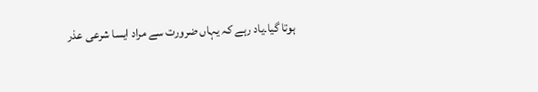ہوتا گیا۔یاد رہے کہ یہاں ضرورت سے مراد ایسا شرعی عذر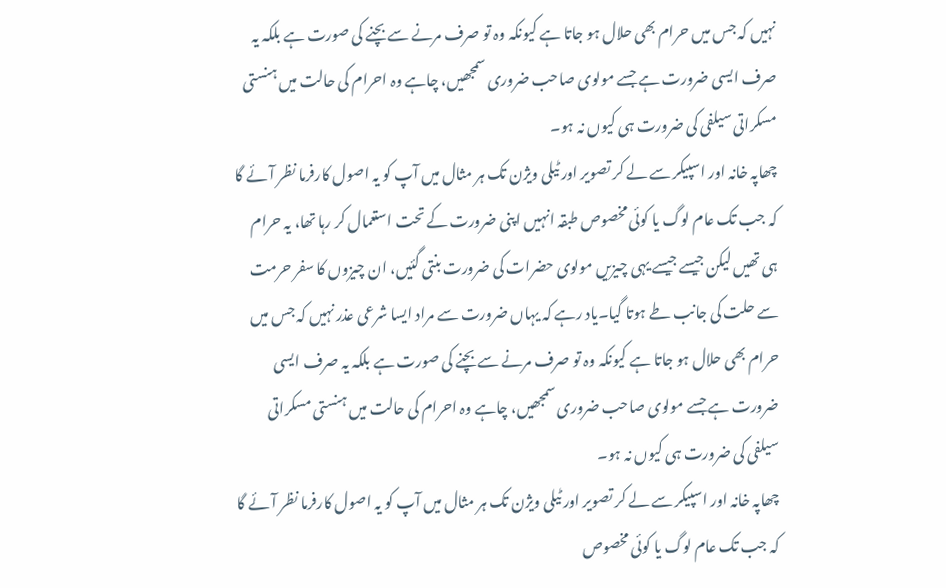نہیں کہ جس میں حرام بھی حلال ہو جاتا ہے کیونکہ وہ تو صرف مرنے سے بچنے کی صورت ہے بلکہ یہ صرف ایسی ضرورت ہے جسے مولوی صاحب ضروری سمجھیں، چاہے وہ احرام کی حالت میں ہنستی مسکراتی سیلفی کی ضرورت ہی کیوں نہ ہو۔
چھاپہ خانہ اور اسپیکر سے لے کر تصویر اور ٹیلی ویژن تک ہر مثال میں آپ کو یہ اصول کارفرما نظر آئے گا کہ جب تک عام لوگ یا کوئی مخصوص طبقہ انہیں اپنی ضرورت کے تحت استعمال کر رہا تھا، یہ حرام ہی تھیں لیکن جیسے جیسے یہی چیزیں مولوی حضرات کی ضرورت بنتی گئیں، ان چیزوں کا سفر حرمت سے حلت کی جانب طے ہوتا گیا۔یاد رہے کہ یہاں ضرورت سے مراد ایسا شرعی عذر نہیں کہ جس میں حرام بھی حلال ہو جاتا ہے کیونکہ وہ تو صرف مرنے سے بچنے کی صورت ہے بلکہ یہ صرف ایسی ضرورت ہے جسے مولوی صاحب ضروری سمجھیں، چاہے وہ احرام کی حالت میں ہنستی مسکراتی سیلفی کی ضرورت ہی کیوں نہ ہو۔
چھاپہ خانہ اور اسپیکر سے لے کر تصویر اور ٹیلی ویژن تک ہر مثال میں آپ کو یہ اصول کارفرما نظر آئے گا کہ جب تک عام لوگ یا کوئی مخصوص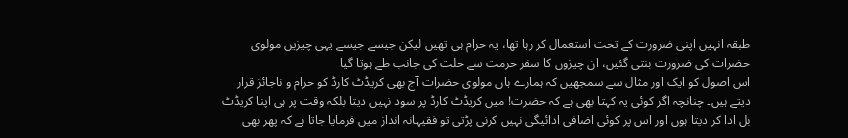طبقہ انہیں اپنی ضرورت کے تحت استعمال کر رہا تھا، یہ حرام ہی تھیں لیکن جیسے جیسے یہی چیزیں مولوی حضرات کی ضرورت بنتی گئیں، ان چیزوں کا سفر حرمت سے حلت کی جانب طے ہوتا گیا
اس اصول کو ایک اور مثال سے سمجھیں کہ ہمارے ہاں مولوی حضرات آج بھی کریڈٹ کارڈ کو حرام و ناجائز قرار دیتے ہیں۔ چنانچہ اگر کوئی یہ کہتا بھی ہے کہ حضرت! میں کریڈٹ کارڈ پر سود نہیں دیتا بلکہ وقت پر ہی اپنا کریڈٹ بل ادا کر دیتا ہوں اور اس پر کوئی اضافی ادائیگی نہیں کرنی پڑتی تو فقیہانہ انداز میں فرمایا جاتا ہے کہ پھر بھی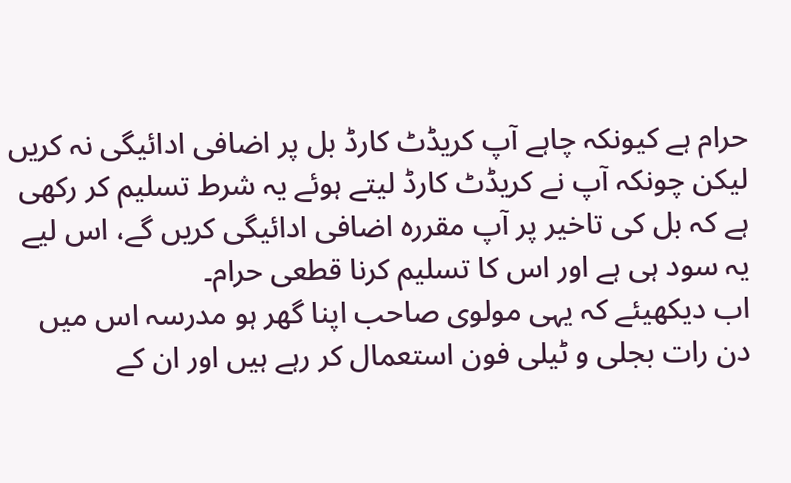حرام ہے کیونکہ چاہے آپ کریڈٹ کارڈ بل پر اضافی ادائیگی نہ کریں لیکن چونکہ آپ نے کریڈٹ کارڈ لیتے ہوئے یہ شرط تسلیم کر رکھی ہے کہ بل کی تاخیر پر آپ مقررہ اضافی ادائیگی کریں گے، اس لیے یہ سود ہی ہے اور اس کا تسلیم کرنا قطعی حرام۔
اب دیکھیئے کہ یہی مولوی صاحب اپنا گھر ہو مدرسہ اس میں دن رات بجلی و ٹیلی فون استعمال کر رہے ہیں اور ان کے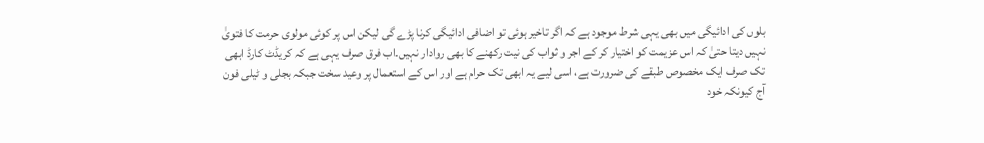بلوں کی ادائیگی میں بھی یہی شرط موجود ہے کہ اگر تاخیر ہوئی تو اضافی ادائیگی کرنا پڑے گی لیکن اس پر کوئی مولوی حرمت کا فتویٰ نہیں دیتا حتیٰ کہ اس عزیمت کو اختیار کر کے اجر و ثواب کی نیت رکھنے کا بھی روادار نہیں۔اب فرق صرف یہی ہے کہ کریڈٹ کارڈ ابھی تک صرف ایک مخصوص طبقے کی ضرورت ہے، اسی لیے یہ ابھی تک حرام ہے اور اس کے استعمال پر وعید سخت جبکہ بجلی و ٹیلی فون آج کیونکہ خود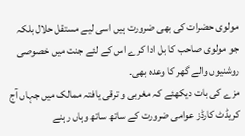مولوی حضرات کی بھی ضرورت ہیں اسی لیے مستقل حلال بلکہ جو مولوی صاحب کا بل ادا کرے اس کے لئے جنت میں خصوصی روشنیوں والے گھر کا وعدہ بھی۔
مزے کی بات دیکھئے کہ مغربی و ترقی یافتہ ممالک میں جہاں آج کریڈٹ کارڈز عوامی ضرورت کے ساتھ ساتھ وہاں رہنے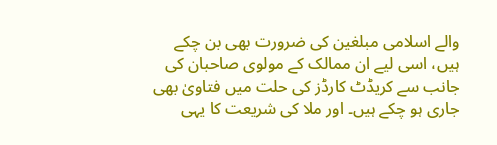والے اسلامی مبلغین کی ضرورت بھی بن چکے ہیں، اسی لیے ان ممالک کے مولوی صاحبان کی جانب سے کریڈٹ کارڈز کی حلت میں فتاویٰ بھی جاری ہو چکے ہیں۔ اور ملا کی شریعت کا یہی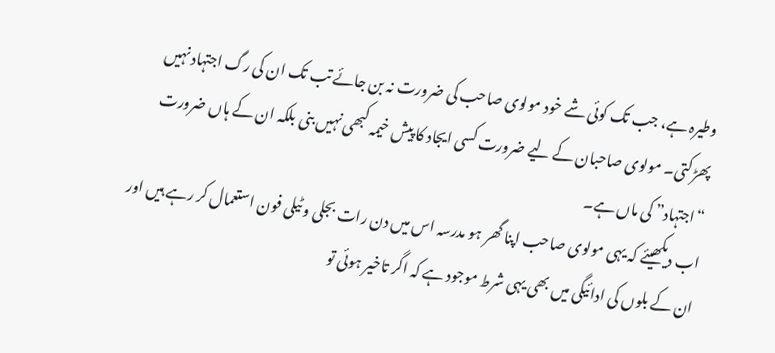وطیرہ ہے، جب تک کوئی شے خود مولوی صاحب کی ضرورت نہ بن جائے تب تک ان کی رگ اجتہاد نہیں پھڑکتی۔ مولوی صاحبان کے لیے ضرورت کسی ایجاد کا پیش خیمہ کبھی نہیں بنی بلکہ ان کے ہاں ضرورت “اجتہاد” کی ماں ہے۔
اب دیکھیئے کہ یہی مولوی صاحب اپنا گھر ہو مدرسہ اس میں دن رات بجلی و ٹیلی فون استعمال کر رہے ہیں اور ان کے بلوں کی ادائیگی میں بھی یہی شرط موجود ہے کہ اگر تاخیر ہوئی تو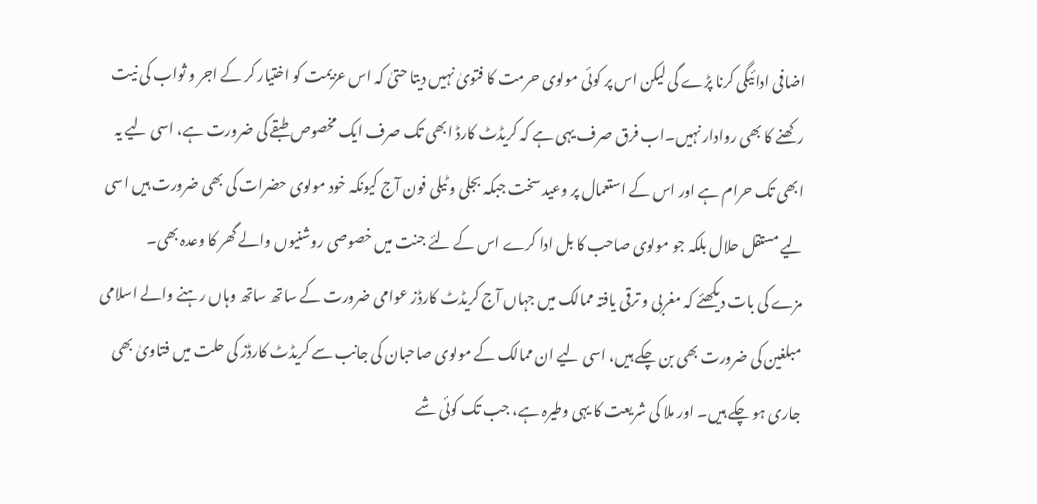اضافی ادائیگی کرنا پڑے گی لیکن اس پر کوئی مولوی حرمت کا فتویٰ نہیں دیتا حتیٰ کہ اس عزیمت کو اختیار کر کے اجر و ثواب کی نیت رکھنے کا بھی روادار نہیں۔اب فرق صرف یہی ہے کہ کریڈٹ کارڈ ابھی تک صرف ایک مخصوص طبقے کی ضرورت ہے، اسی لیے یہ ابھی تک حرام ہے اور اس کے استعمال پر وعید سخت جبکہ بجلی و ٹیلی فون آج کیونکہ خود مولوی حضرات کی بھی ضرورت ہیں اسی لیے مستقل حلال بلکہ جو مولوی صاحب کا بل ادا کرے اس کے لئے جنت میں خصوصی روشنیوں والے گھر کا وعدہ بھی۔
مزے کی بات دیکھئے کہ مغربی و ترقی یافتہ ممالک میں جہاں آج کریڈٹ کارڈز عوامی ضرورت کے ساتھ ساتھ وہاں رہنے والے اسلامی مبلغین کی ضرورت بھی بن چکے ہیں، اسی لیے ان ممالک کے مولوی صاحبان کی جانب سے کریڈٹ کارڈز کی حلت میں فتاویٰ بھی جاری ہو چکے ہیں۔ اور ملا کی شریعت کا یہی وطیرہ ہے، جب تک کوئی شے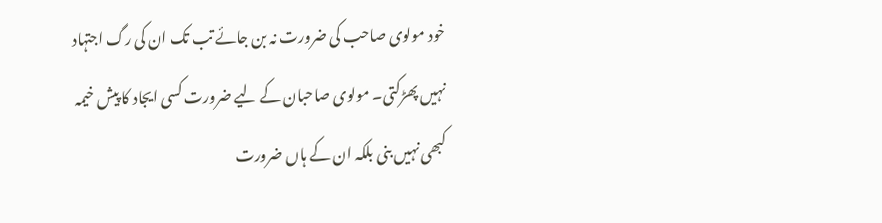خود مولوی صاحب کی ضرورت نہ بن جائے تب تک ان کی رگ اجتہاد نہیں پھڑکتی۔ مولوی صاحبان کے لیے ضرورت کسی ایجاد کا پیش خیمہ کبھی نہیں بنی بلکہ ان کے ہاں ضرورت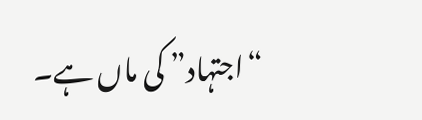“اجتہاد” کی ماں ہے۔